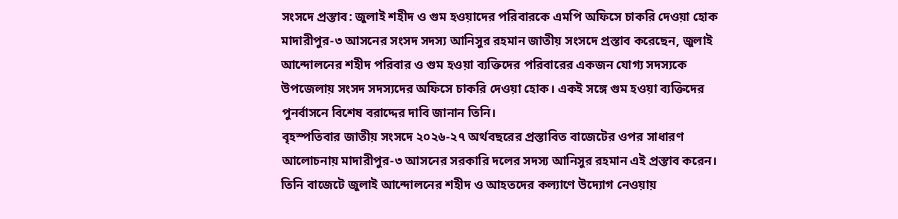সংসদে প্রস্তাব: জুলাই শহীদ ও গুম হওয়াদের পরিবারকে এমপি অফিসে চাকরি দেওয়া হোক
মাদারীপুর-৩ আসনের সংসদ সদস্য আনিসুর রহমান জাতীয় সংসদে প্রস্তাব করেছেন, জুলাই আন্দোলনের শহীদ পরিবার ও গুম হওয়া ব্যক্তিদের পরিবারের একজন যোগ্য সদস্যকে উপজেলায় সংসদ সদস্যদের অফিসে চাকরি দেওয়া হোক। একই সঙ্গে গুম হওয়া ব্যক্তিদের পুনর্বাসনে বিশেষ বরাদ্দের দাবি জানান তিনি।
বৃহস্পতিবার জাতীয় সংসদে ২০২৬-২৭ অর্থবছরের প্রস্তাবিত বাজেটের ওপর সাধারণ আলোচনায় মাদারীপুর-৩ আসনের সরকারি দলের সদস্য আনিসুর রহমান এই প্রস্তাব করেন। তিনি বাজেটে জুলাই আন্দোলনের শহীদ ও আহতদের কল্যাণে উদ্যোগ নেওয়ায়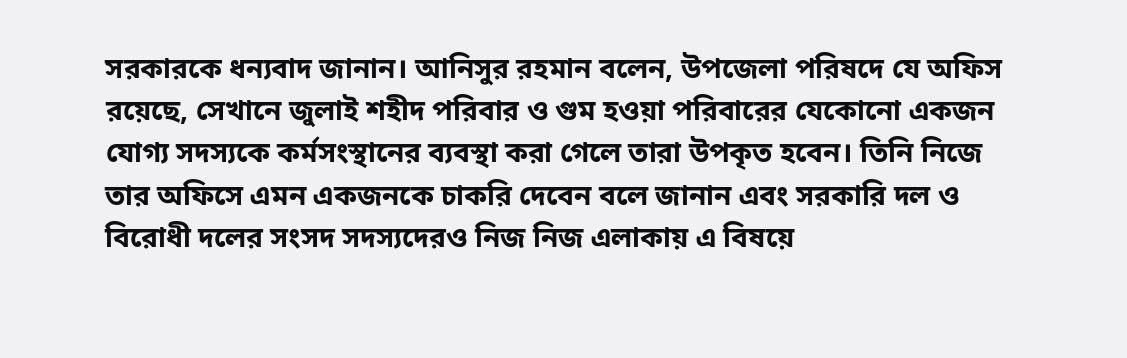সরকারকে ধন্যবাদ জানান। আনিসুর রহমান বলেন, উপজেলা পরিষদে যে অফিস রয়েছে, সেখানে জুলাই শহীদ পরিবার ও গুম হওয়া পরিবারের যেকোনো একজন যোগ্য সদস্যকে কর্মসংস্থানের ব্যবস্থা করা গেলে তারা উপকৃত হবেন। তিনি নিজে তার অফিসে এমন একজনকে চাকরি দেবেন বলে জানান এবং সরকারি দল ও বিরোধী দলের সংসদ সদস্যদেরও নিজ নিজ এলাকায় এ বিষয়ে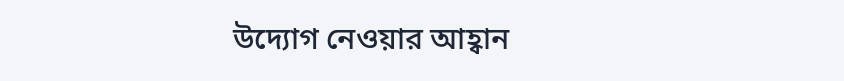উদ্যোগ নেওয়ার আহ্বান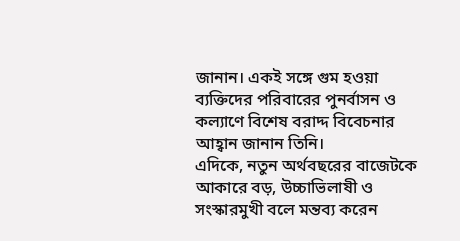জানান। একই সঙ্গে গুম হওয়া ব্যক্তিদের পরিবারের পুনর্বাসন ও কল্যাণে বিশেষ বরাদ্দ বিবেচনার আহ্বান জানান তিনি।
এদিকে, নতুন অর্থবছরের বাজেটকে আকারে বড়, উচ্চাভিলাষী ও সংস্কারমুখী বলে মন্তব্য করেন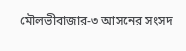মৌলভীবাজার-৩ আসনের সংসদ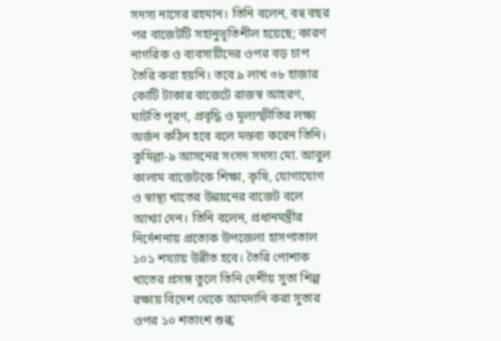সদস্য নাসের রহমান। তিনি বলেন, বহু বছর পর বাজেটটি সহানুভূতিশীল হয়েছে; কারণ নাগরিক ও ব্যবসায়ীদের ওপর বড় চাপ তৈরি করা হয়নি। তবে ৯ লাখ ৩৮ হাজার কোটি টাকার বাজেটে রাজস্ব আহরণ, ঘাটতি পূরণ, প্রবৃদ্ধি ও মূল্যস্ফীতির লক্ষ্য অর্জন কঠিন হবে বলে মন্তব্য করেন তিনি।
কুমিল্লা-৯ আসনের সংসদ সদস্য মো. আবুল কালাম বাজেটকে শিক্ষা, কৃষি, যোগাযোগ ও স্বাস্থ্য খাতের উন্নয়নের বাজেট বলে আখ্যা দেন। তিনি বলেন, প্রধানমন্ত্রীর নির্দেশনায় প্রত্যেক উপজেলা হাসপাতাল ১০১ শয্যায় উন্নীত হবে। তৈরি পোশাক খাতের প্রসঙ্গ তুলে তিনি দেশীয় সুতা শিল্প রক্ষায় বিদেশ থেকে আমদানি করা সুতার ওপর ১০ শতাংশ শুল্ক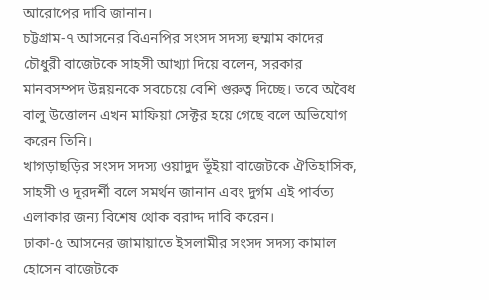আরোপের দাবি জানান।
চট্টগ্রাম-৭ আসনের বিএনপির সংসদ সদস্য হুম্মাম কাদের চৌধুরী বাজেটকে সাহসী আখ্যা দিয়ে বলেন, সরকার মানবসম্পদ উন্নয়নকে সবচেয়ে বেশি গুরুত্ব দিচ্ছে। তবে অবৈধ বালু উত্তোলন এখন মাফিয়া সেক্টর হয়ে গেছে বলে অভিযোগ করেন তিনি।
খাগড়াছড়ির সংসদ সদস্য ওয়াদুদ ভূঁইয়া বাজেটকে ঐতিহাসিক, সাহসী ও দূরদর্শী বলে সমর্থন জানান এবং দুর্গম এই পার্বত্য এলাকার জন্য বিশেষ থোক বরাদ্দ দাবি করেন।
ঢাকা-৫ আসনের জামায়াতে ইসলামীর সংসদ সদস্য কামাল হোসেন বাজেটকে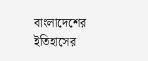বাংলাদেশের ইতিহাসের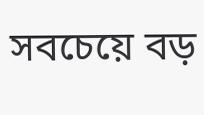সবচেয়ে বড়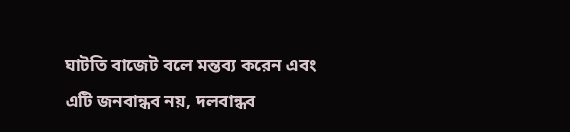ঘাটতি বাজেট বলে মন্তব্য করেন এবং এটি জনবান্ধব নয়, দলবান্ধব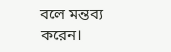বলে মন্তব্য করেন।